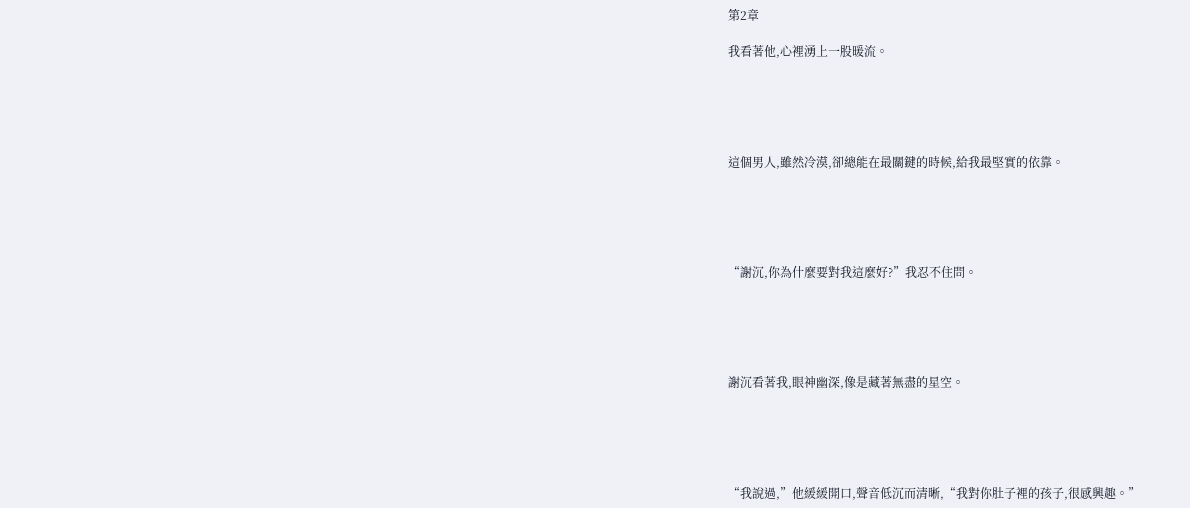第2章

我看著他,心裡湧上一股暖流。





這個男人,雖然冷漠,卻總能在最關鍵的時候,給我最堅實的依靠。





“謝沉,你為什麼要對我這麼好?”我忍不住問。





謝沉看著我,眼神幽深,像是藏著無盡的星空。





“我說過,”他緩緩開口,聲音低沉而清晰,“我對你肚子裡的孩子,很感興趣。”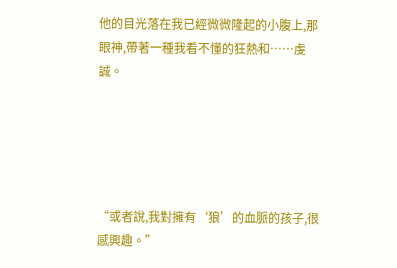他的目光落在我已經微微隆起的小腹上,那眼神,帶著一種我看不懂的狂熱和……虔誠。





“或者說,我對擁有‘狼’的血脈的孩子,很感興趣。”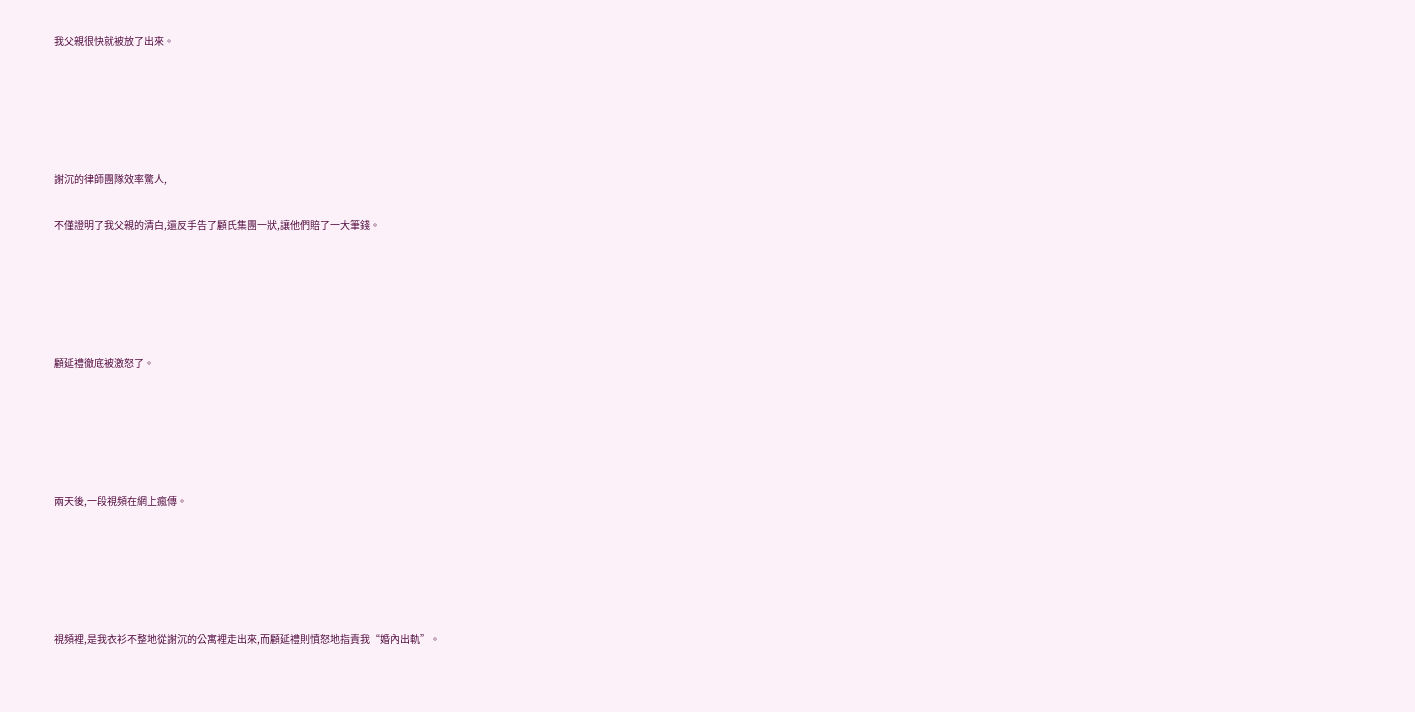我父親很快就被放了出來。





謝沉的律師團隊效率驚人,

不僅證明了我父親的清白,還反手告了顧氏集團一狀,讓他們賠了一大筆錢。





顧延禮徹底被激怒了。





兩天後,一段視頻在網上瘋傳。





視頻裡,是我衣衫不整地從謝沉的公寓裡走出來,而顧延禮則憤怒地指責我“婚內出軌”。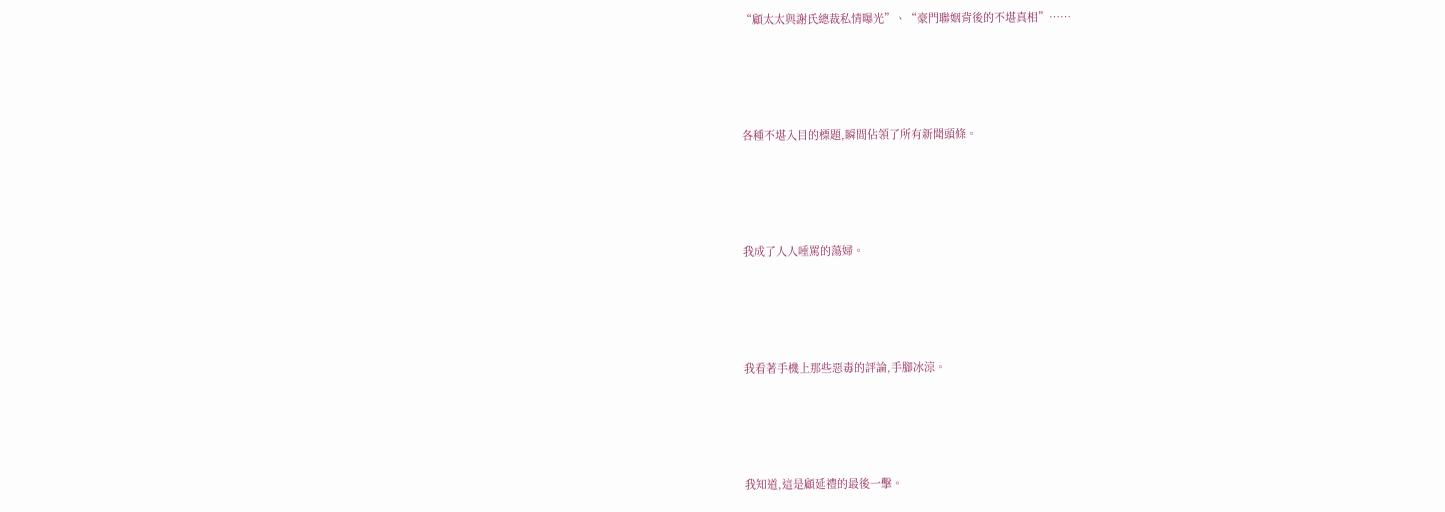“顧太太與謝氏總裁私情曝光”、“豪門聯姻背後的不堪真相”……





各種不堪入目的標題,瞬間佔領了所有新聞頭條。





我成了人人唾罵的蕩婦。





我看著手機上那些惡毒的評論,手腳冰涼。





我知道,這是顧延禮的最後一擊。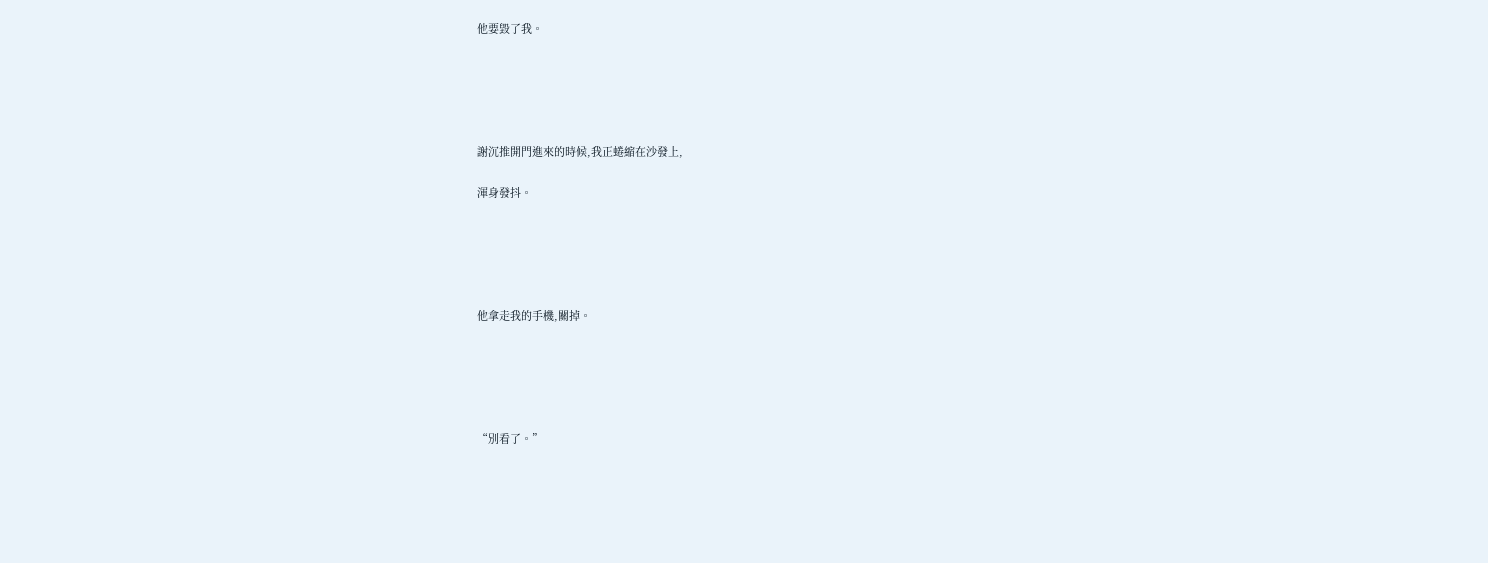他要毀了我。





謝沉推開門進來的時候,我正蜷縮在沙發上,

渾身發抖。





他拿走我的手機,關掉。





“別看了。”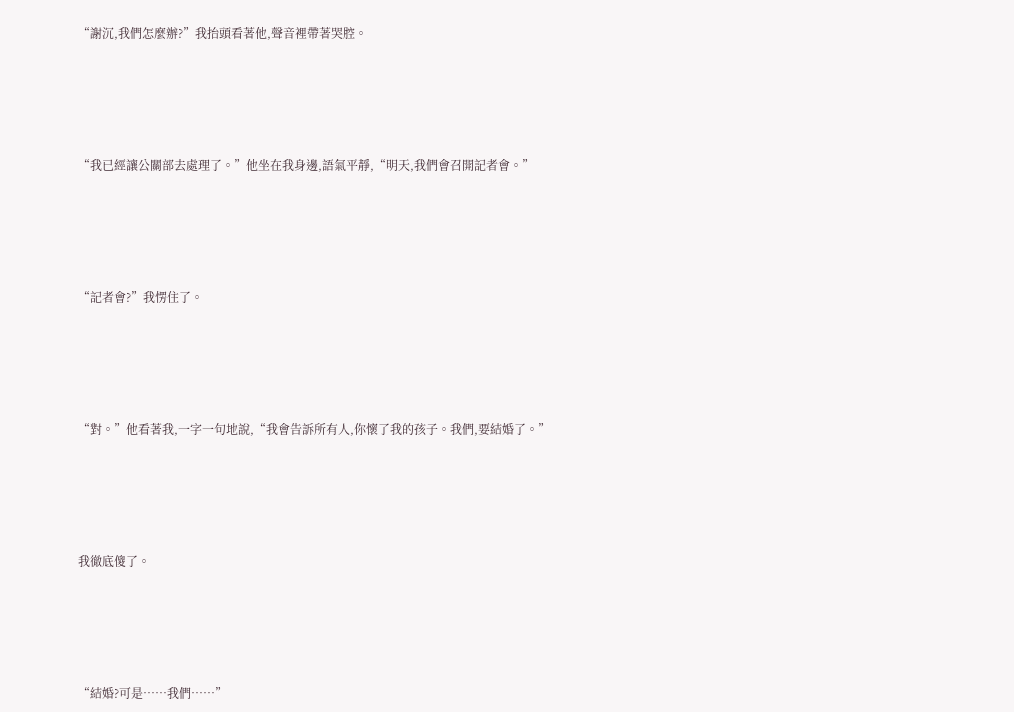“謝沉,我們怎麼辦?”我抬頭看著他,聲音裡帶著哭腔。





“我已經讓公關部去處理了。”他坐在我身邊,語氣平靜,“明天,我們會召開記者會。”





“記者會?”我愣住了。





“對。”他看著我,一字一句地說,“我會告訴所有人,你懷了我的孩子。我們,要結婚了。”





我徹底傻了。





“結婚?可是……我們……”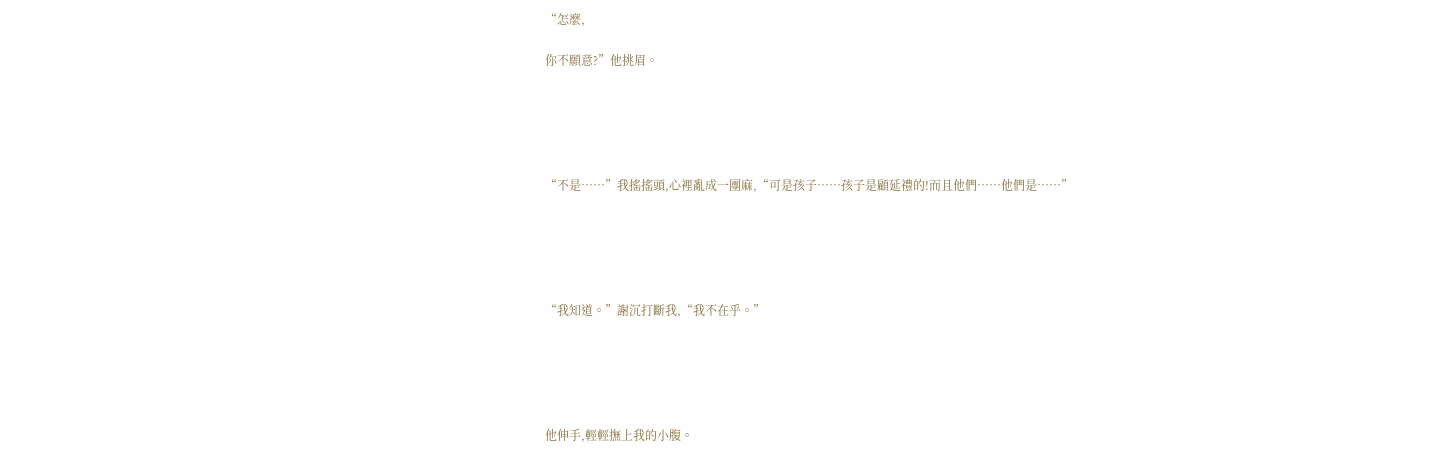“怎麼,

你不願意?”他挑眉。





“不是……”我搖搖頭,心裡亂成一團麻,“可是孩子……孩子是顧延禮的!而且他們……他們是……”





“我知道。”謝沉打斷我,“我不在乎。”





他伸手,輕輕撫上我的小腹。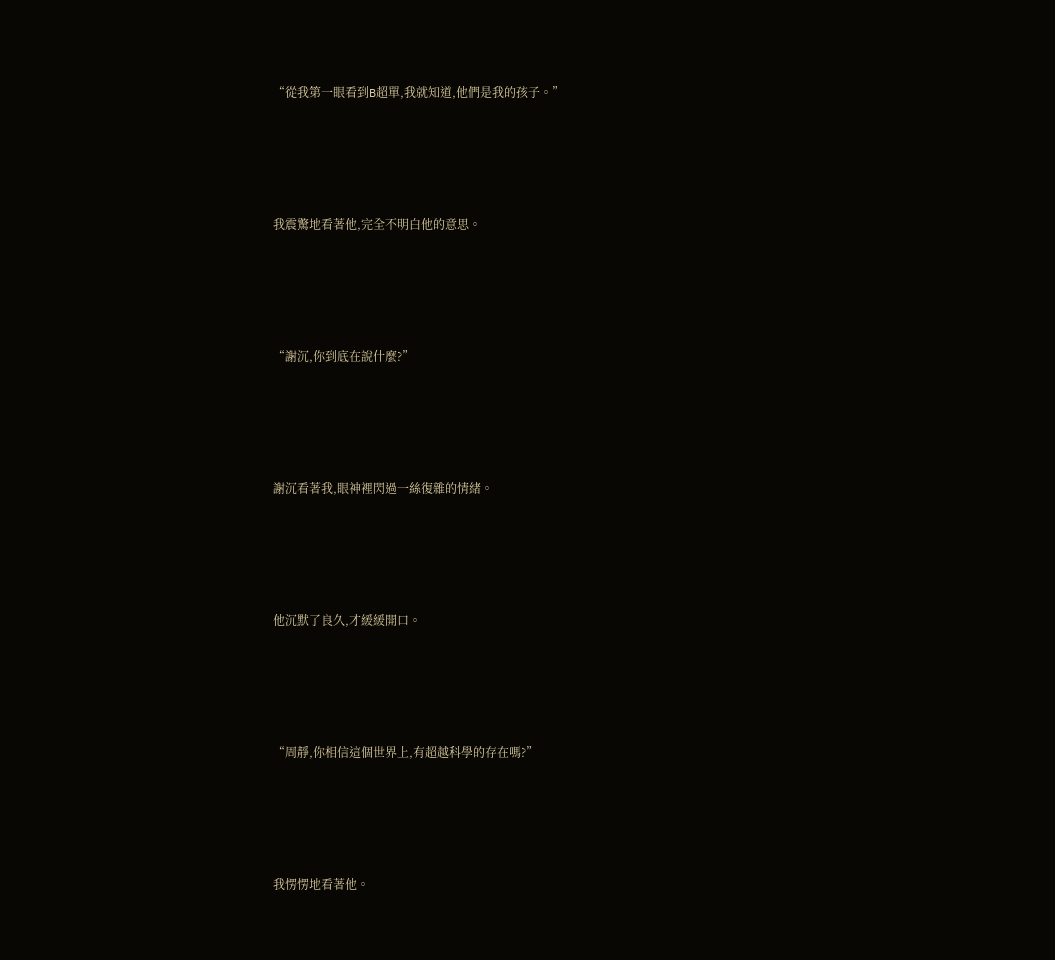“從我第一眼看到B超單,我就知道,他們是我的孩子。”





我震驚地看著他,完全不明白他的意思。





“謝沉,你到底在說什麼?”





謝沉看著我,眼神裡閃過一絲復雜的情緒。





他沉默了良久,才緩緩開口。





“周靜,你相信這個世界上,有超越科學的存在嗎?”





我愣愣地看著他。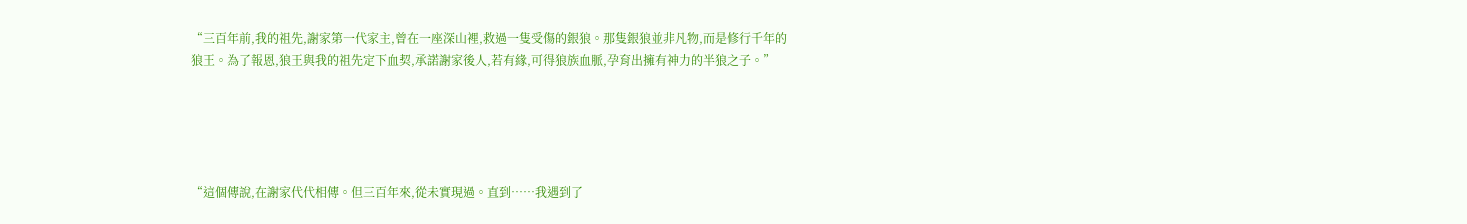“三百年前,我的祖先,謝家第一代家主,曾在一座深山裡,救過一隻受傷的銀狼。那隻銀狼並非凡物,而是修行千年的狼王。為了報恩,狼王與我的祖先定下血契,承諾謝家後人,若有緣,可得狼族血脈,孕育出擁有神力的半狼之子。”





“這個傳說,在謝家代代相傳。但三百年來,從未實現過。直到……我遇到了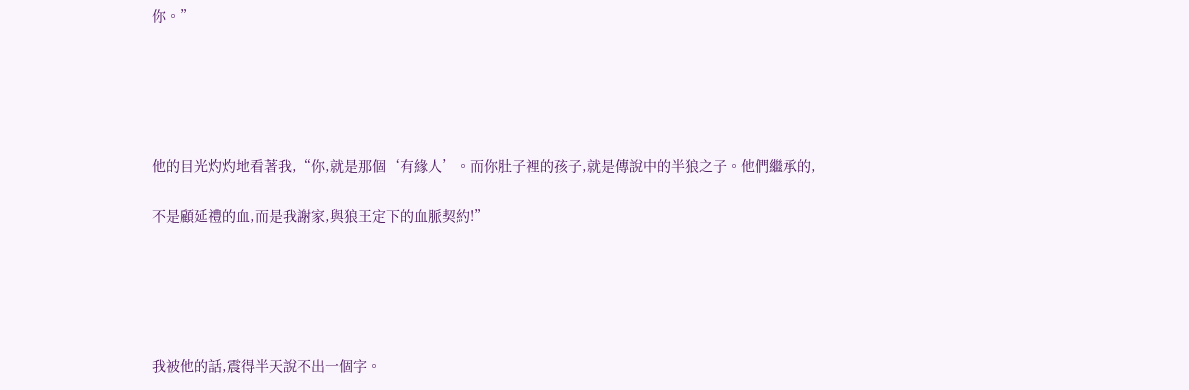你。”





他的目光灼灼地看著我,“你,就是那個‘有緣人’。而你肚子裡的孩子,就是傳說中的半狼之子。他們繼承的,

不是顧延禮的血,而是我謝家,與狼王定下的血脈契約!”





我被他的話,震得半天說不出一個字。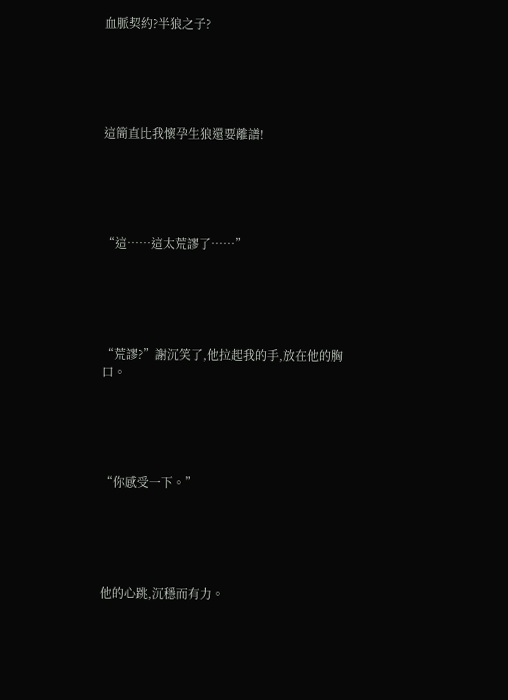血脈契約?半狼之子?





這簡直比我懷孕生狼還要離譜!





“這……這太荒謬了……”





“荒謬?”謝沉笑了,他拉起我的手,放在他的胸口。





“你感受一下。”





他的心跳,沉穩而有力。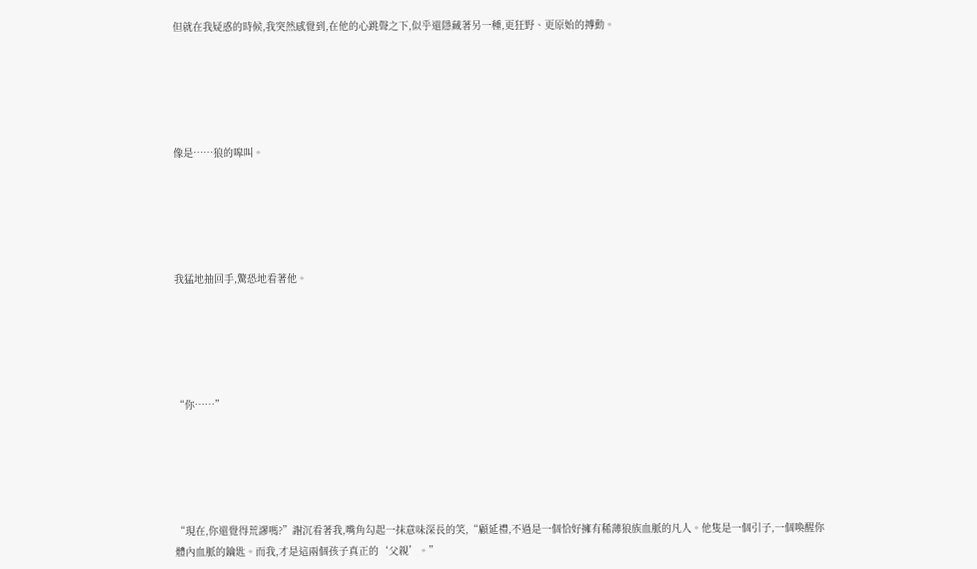但就在我疑惑的時候,我突然感覺到,在他的心跳聲之下,似乎還隱藏著另一種,更狂野、更原始的搏動。





像是……狼的嗥叫。





我猛地抽回手,驚恐地看著他。





“你……”





“現在,你還覺得荒謬嗎?”謝沉看著我,嘴角勾起一抹意味深長的笑,“顧延禮,不過是一個恰好擁有稀薄狼族血脈的凡人。他隻是一個引子,一個喚醒你體內血脈的鑰匙。而我,才是這兩個孩子真正的‘父親’。”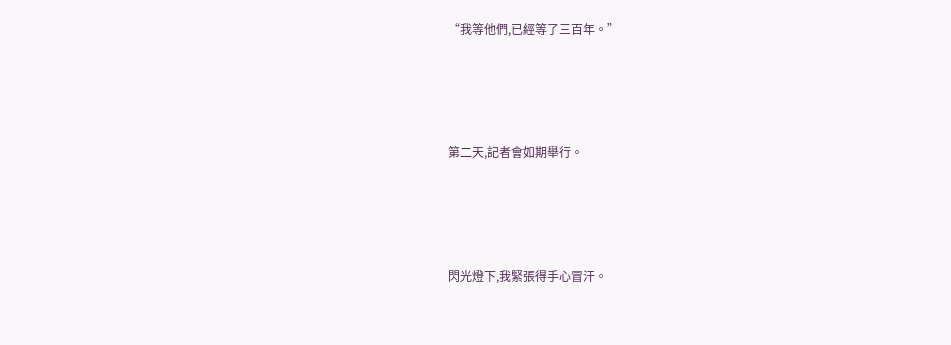“我等他們,已經等了三百年。”





第二天,記者會如期舉行。





閃光燈下,我緊張得手心冒汗。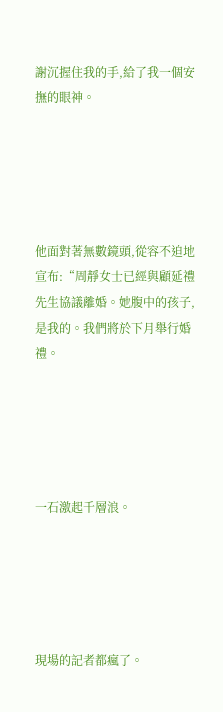謝沉握住我的手,給了我一個安撫的眼神。





他面對著無數鏡頭,從容不迫地宣布:“周靜女士已經與顧延禮先生協議離婚。她腹中的孩子,是我的。我們將於下月舉行婚禮。





一石激起千層浪。





現場的記者都瘋了。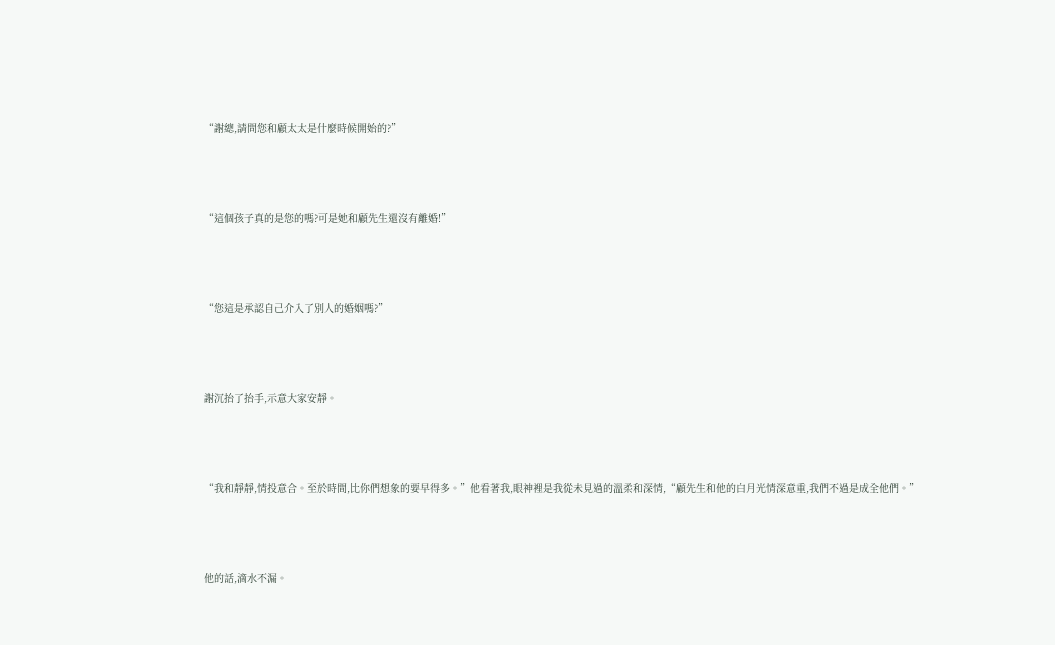“謝總,請問您和顧太太是什麼時候開始的?”





“這個孩子真的是您的嗎?可是她和顧先生還沒有離婚!”





“您這是承認自己介入了別人的婚姻嗎?”





謝沉抬了抬手,示意大家安靜。





“我和靜靜,情投意合。至於時間,比你們想象的要早得多。”他看著我,眼神裡是我從未見過的溫柔和深情,“顧先生和他的白月光情深意重,我們不過是成全他們。”





他的話,滴水不漏。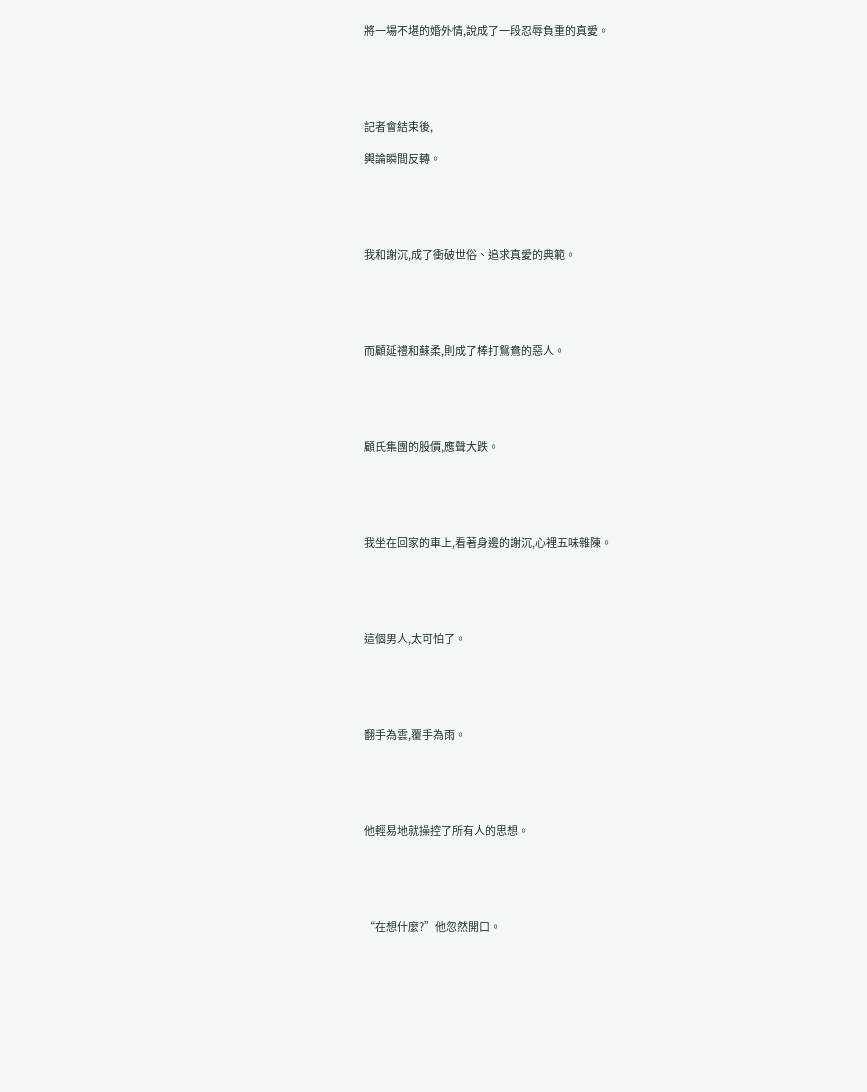將一場不堪的婚外情,說成了一段忍辱負重的真愛。





記者會結束後,

輿論瞬間反轉。





我和謝沉,成了衝破世俗、追求真愛的典範。





而顧延禮和蘇柔,則成了棒打鴛鴦的惡人。





顧氏集團的股價,應聲大跌。





我坐在回家的車上,看著身邊的謝沉,心裡五味雜陳。





這個男人,太可怕了。





翻手為雲,覆手為雨。





他輕易地就操控了所有人的思想。





“在想什麼?”他忽然開口。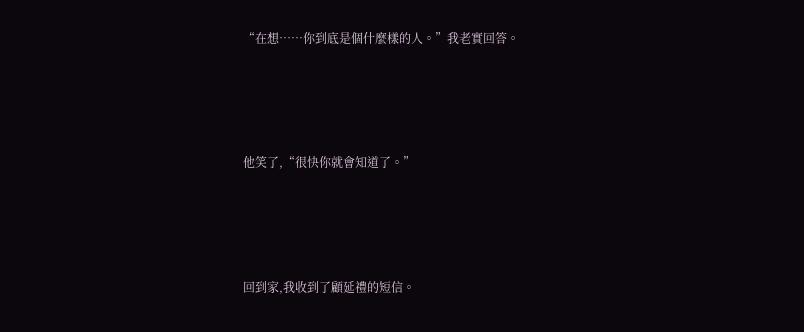“在想……你到底是個什麼樣的人。”我老實回答。





他笑了,“很快你就會知道了。”





回到家,我收到了顧延禮的短信。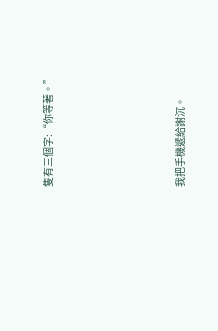隻有三個字:“你等著。”





我把手機遞給謝沉。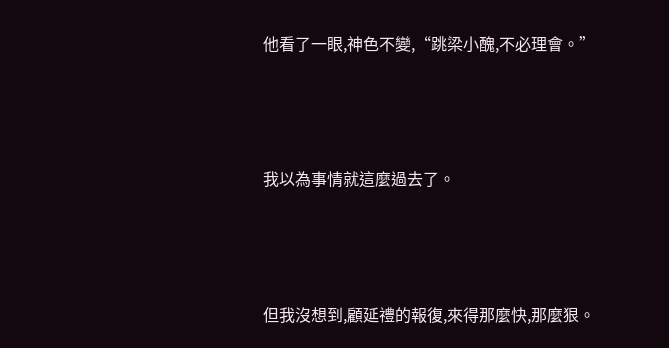他看了一眼,神色不變,“跳梁小醜,不必理會。”





我以為事情就這麼過去了。





但我沒想到,顧延禮的報復,來得那麼快,那麼狠。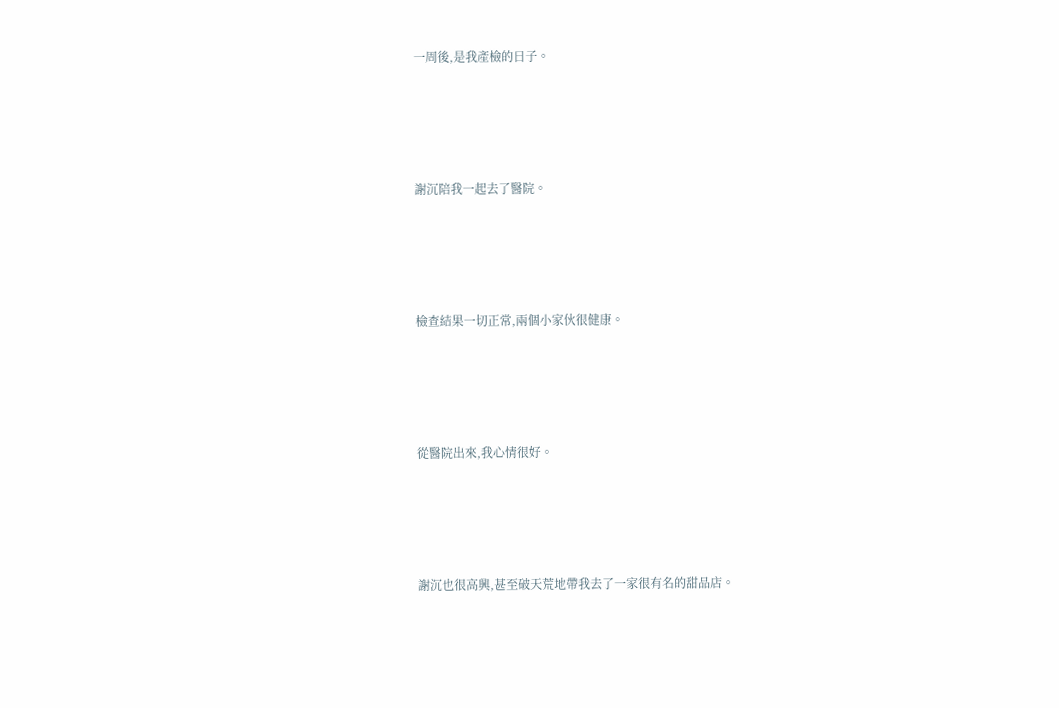一周後,是我產檢的日子。





謝沉陪我一起去了醫院。





檢查結果一切正常,兩個小家伙很健康。





從醫院出來,我心情很好。





謝沉也很高興,甚至破天荒地帶我去了一家很有名的甜品店。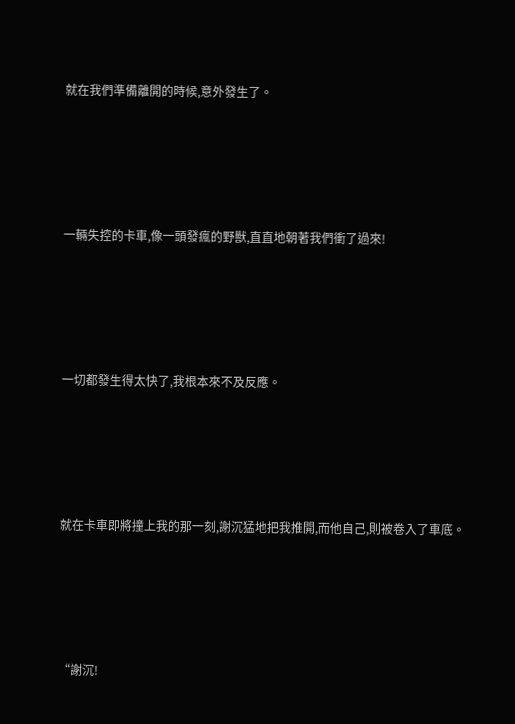就在我們準備離開的時候,意外發生了。





一輛失控的卡車,像一頭發瘋的野獸,直直地朝著我們衝了過來!





一切都發生得太快了,我根本來不及反應。





就在卡車即將撞上我的那一刻,謝沉猛地把我推開,而他自己,則被卷入了車底。





“謝沉!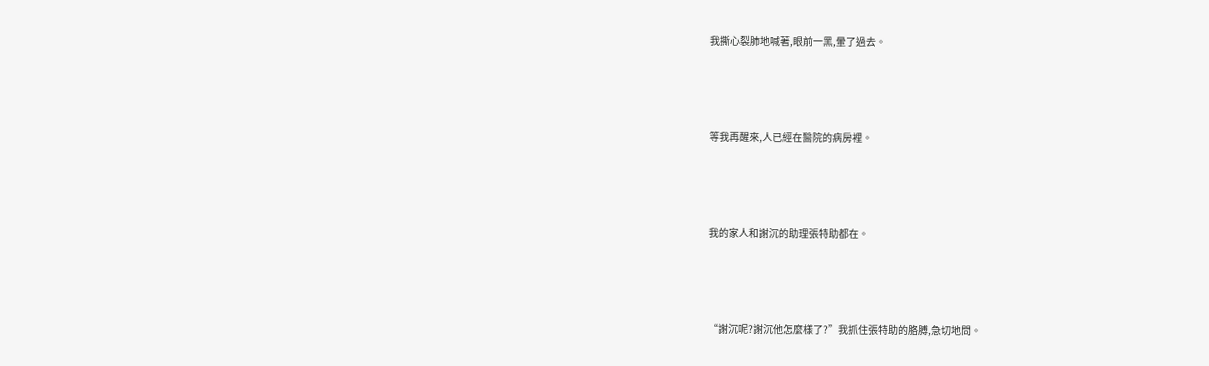我撕心裂肺地喊著,眼前一黑,暈了過去。





等我再醒來,人已經在醫院的病房裡。





我的家人和謝沉的助理張特助都在。





“謝沉呢?謝沉他怎麼樣了?”我抓住張特助的胳膊,急切地問。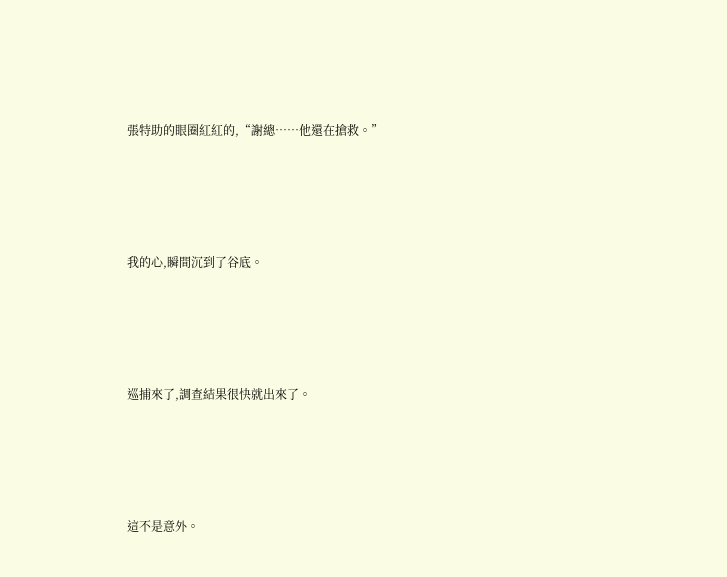張特助的眼圈紅紅的,“謝總……他還在搶救。”





我的心,瞬間沉到了谷底。





巡捕來了,調查結果很快就出來了。





這不是意外。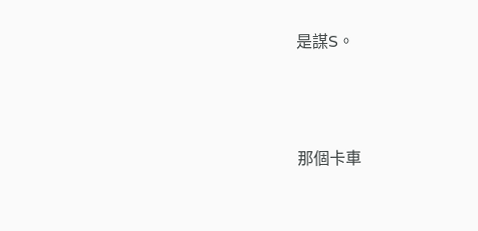是謀S。





那個卡車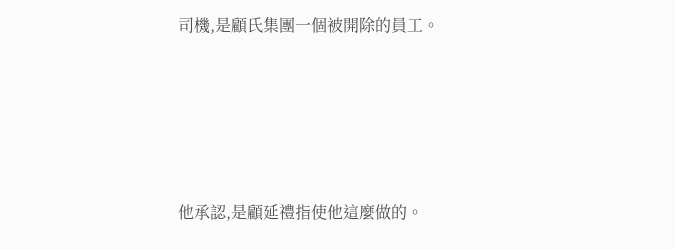司機,是顧氏集團一個被開除的員工。





他承認,是顧延禮指使他這麼做的。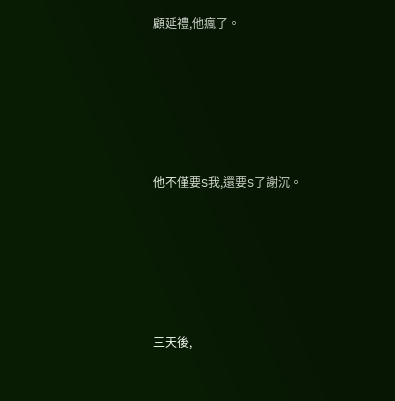顧延禮,他瘋了。





他不僅要S我,還要S了謝沉。





三天後,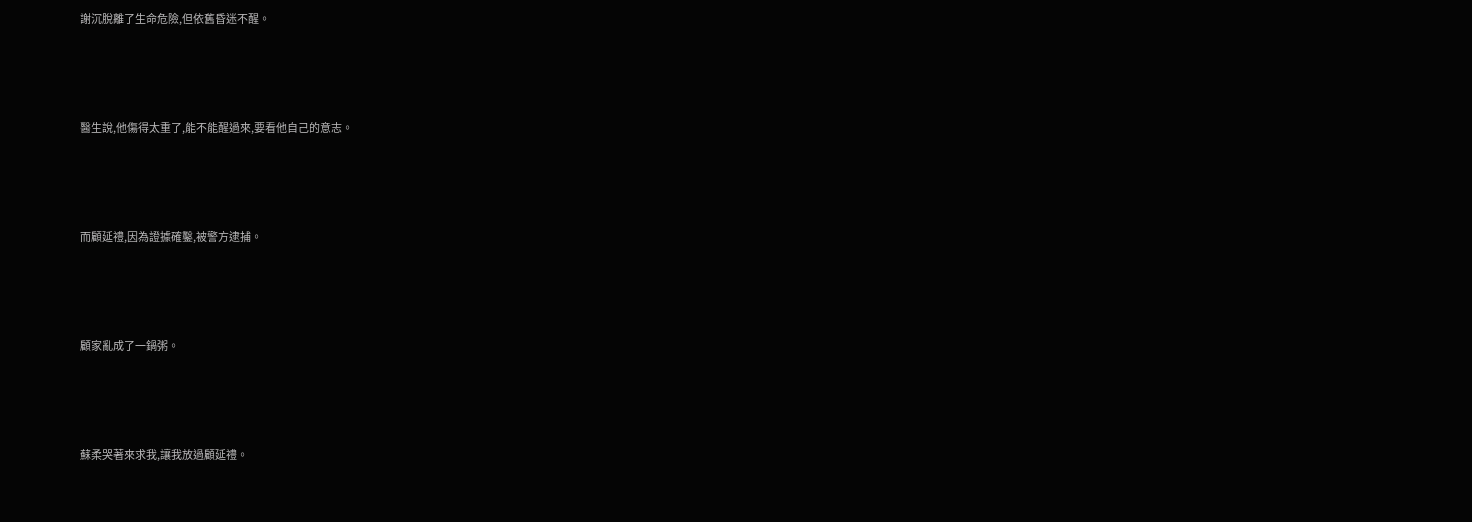謝沉脫離了生命危險,但依舊昏迷不醒。





醫生說,他傷得太重了,能不能醒過來,要看他自己的意志。





而顧延禮,因為證據確鑿,被警方逮捕。





顧家亂成了一鍋粥。





蘇柔哭著來求我,讓我放過顧延禮。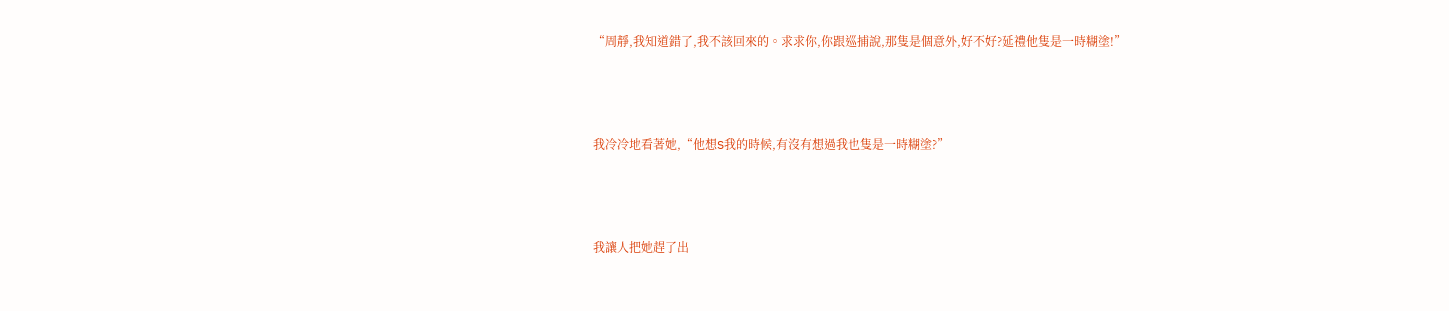“周靜,我知道錯了,我不該回來的。求求你,你跟巡捕說,那隻是個意外,好不好?延禮他隻是一時糊塗!”





我冷冷地看著她,“他想S我的時候,有沒有想過我也隻是一時糊塗?”





我讓人把她趕了出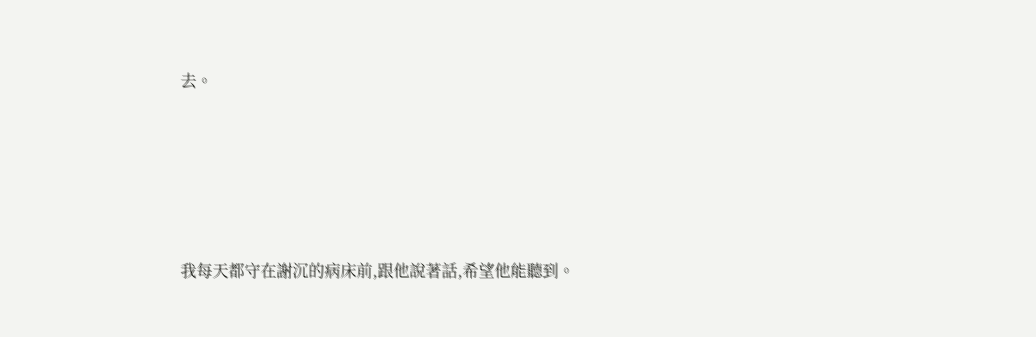去。





我每天都守在謝沉的病床前,跟他說著話,希望他能聽到。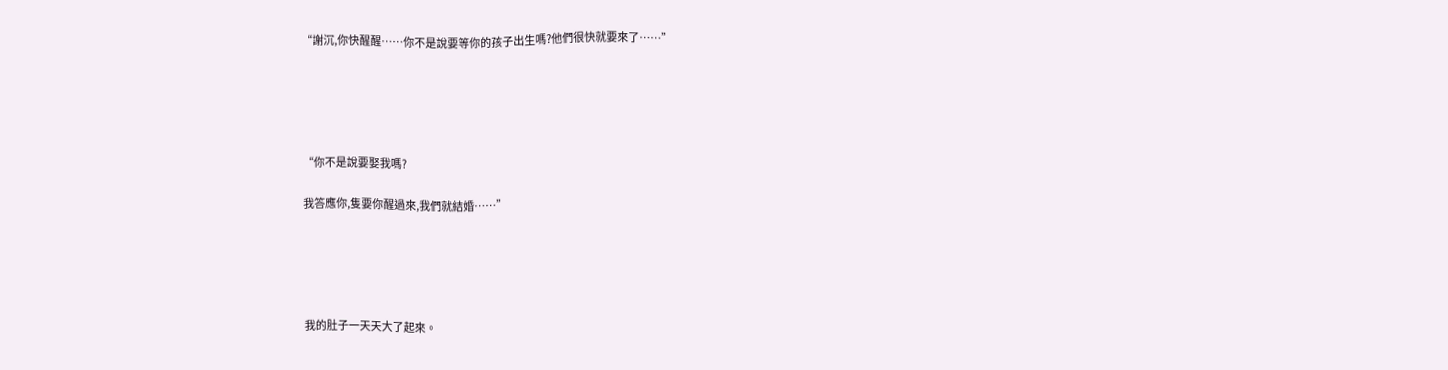“謝沉,你快醒醒……你不是說要等你的孩子出生嗎?他們很快就要來了……”





“你不是說要娶我嗎?

我答應你,隻要你醒過來,我們就結婚……”





我的肚子一天天大了起來。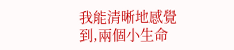我能清晰地感覺到,兩個小生命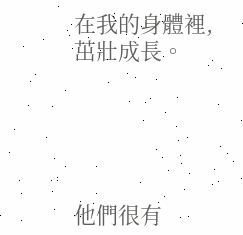在我的身體裡,茁壯成長。





他們很有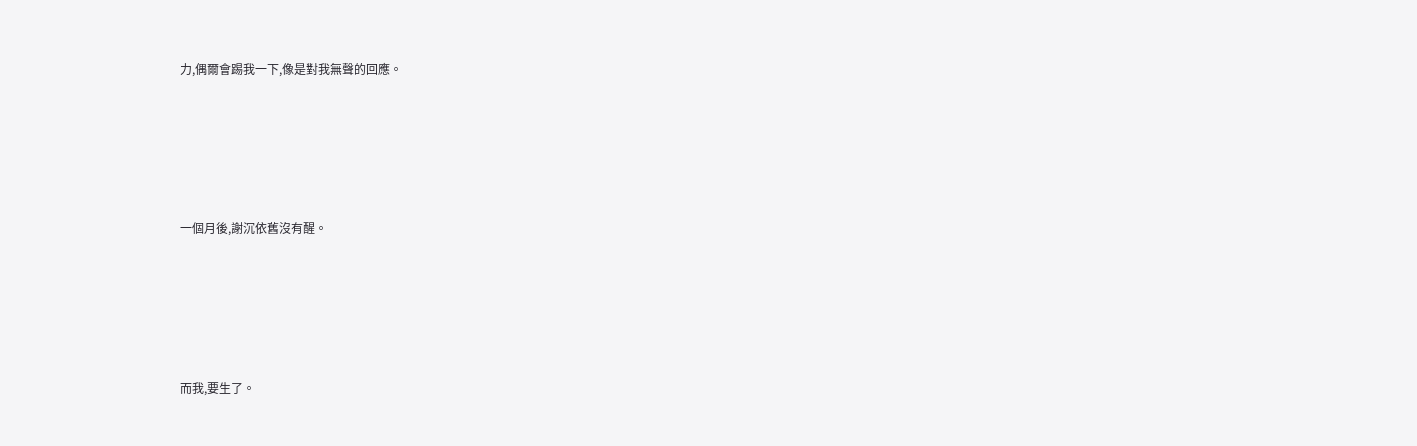力,偶爾會踢我一下,像是對我無聲的回應。





一個月後,謝沉依舊沒有醒。





而我,要生了。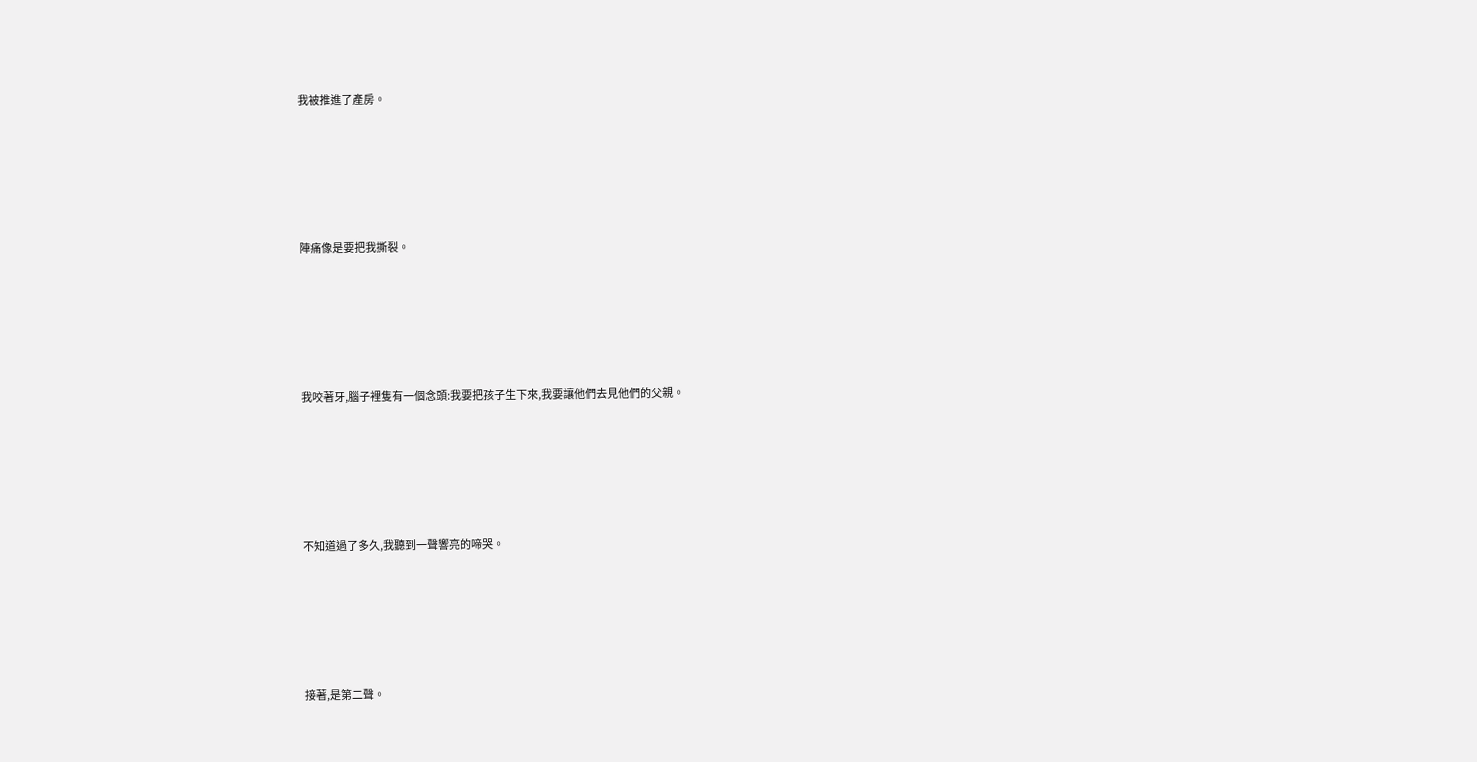我被推進了產房。





陣痛像是要把我撕裂。





我咬著牙,腦子裡隻有一個念頭:我要把孩子生下來,我要讓他們去見他們的父親。





不知道過了多久,我聽到一聲響亮的啼哭。





接著,是第二聲。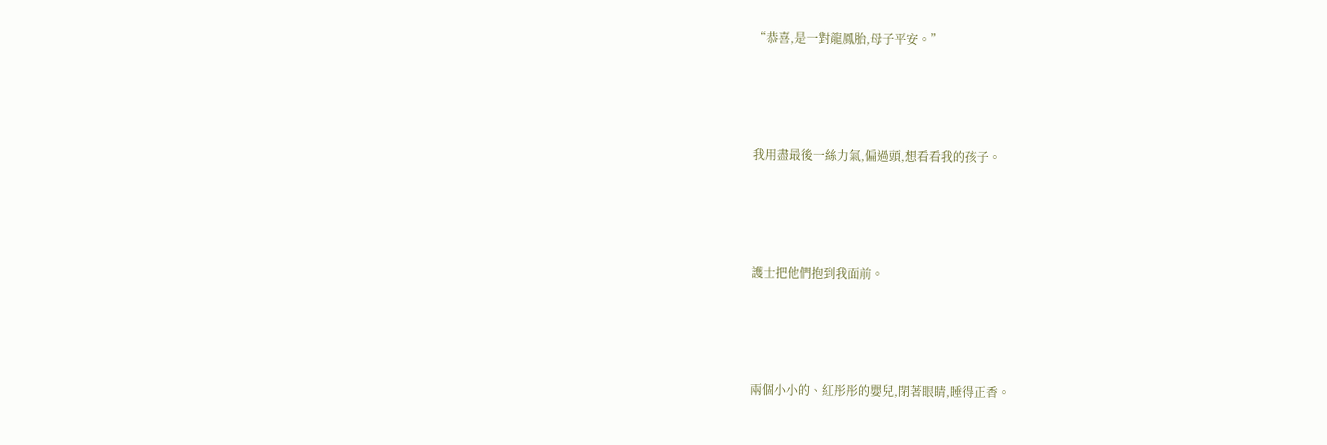“恭喜,是一對龍鳳胎,母子平安。”





我用盡最後一絲力氣,偏過頭,想看看我的孩子。





護士把他們抱到我面前。





兩個小小的、紅彤彤的嬰兒,閉著眼睛,睡得正香。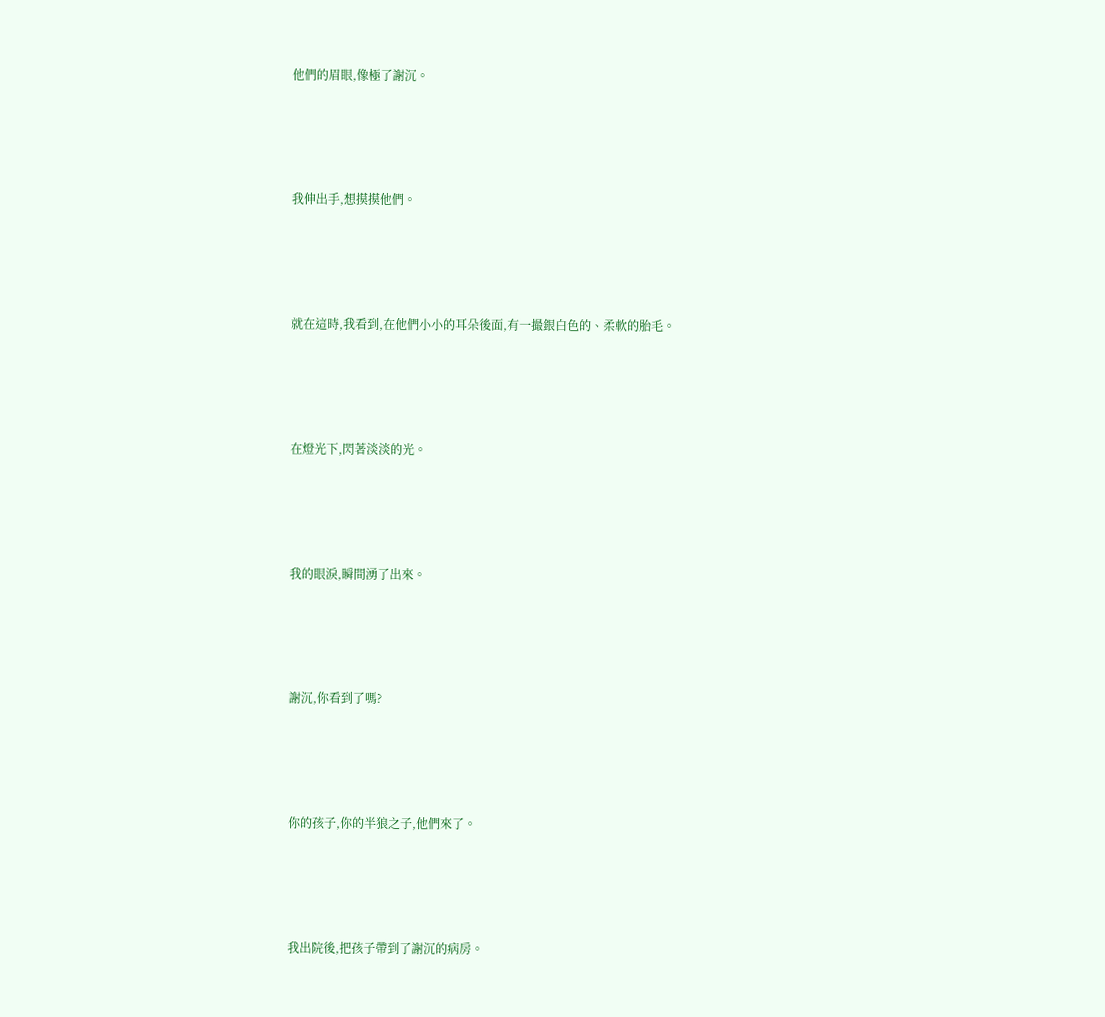他們的眉眼,像極了謝沉。





我伸出手,想摸摸他們。





就在這時,我看到,在他們小小的耳朵後面,有一撮銀白色的、柔軟的胎毛。





在燈光下,閃著淡淡的光。





我的眼淚,瞬間湧了出來。





謝沉,你看到了嗎?





你的孩子,你的半狼之子,他們來了。





我出院後,把孩子帶到了謝沉的病房。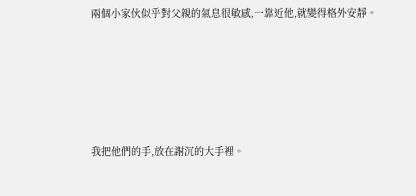兩個小家伙似乎對父親的氣息很敏感,一靠近他,就變得格外安靜。





我把他們的手,放在謝沉的大手裡。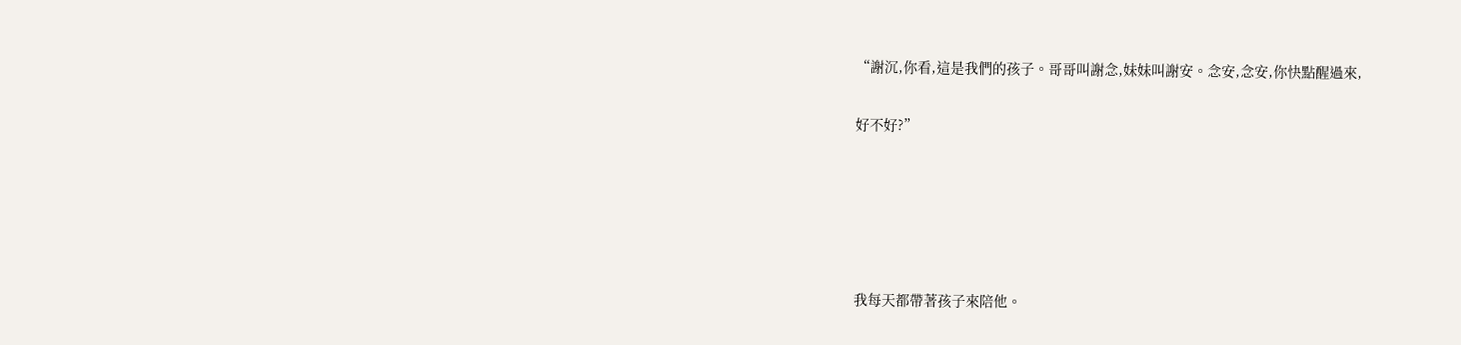“謝沉,你看,這是我們的孩子。哥哥叫謝念,妹妹叫謝安。念安,念安,你快點醒過來,

好不好?”





我每天都帶著孩子來陪他。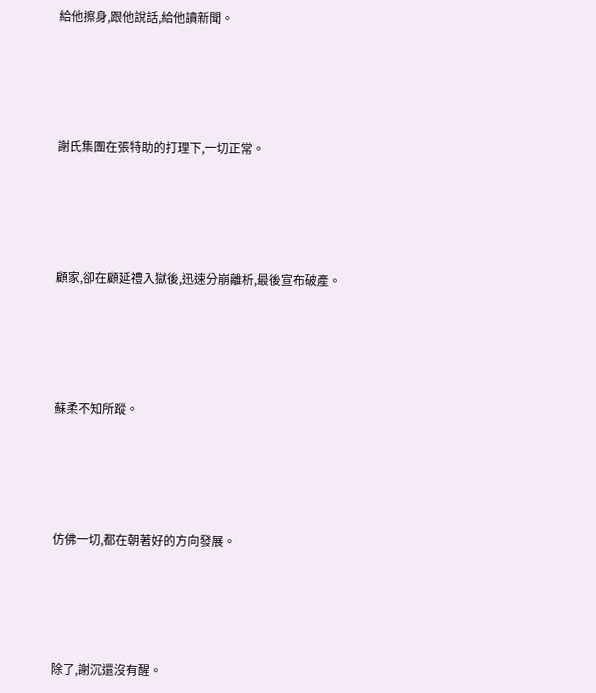給他擦身,跟他說話,給他讀新聞。





謝氏集團在張特助的打理下,一切正常。





顧家,卻在顧延禮入獄後,迅速分崩離析,最後宣布破產。





蘇柔不知所蹤。





仿佛一切,都在朝著好的方向發展。





除了,謝沉還沒有醒。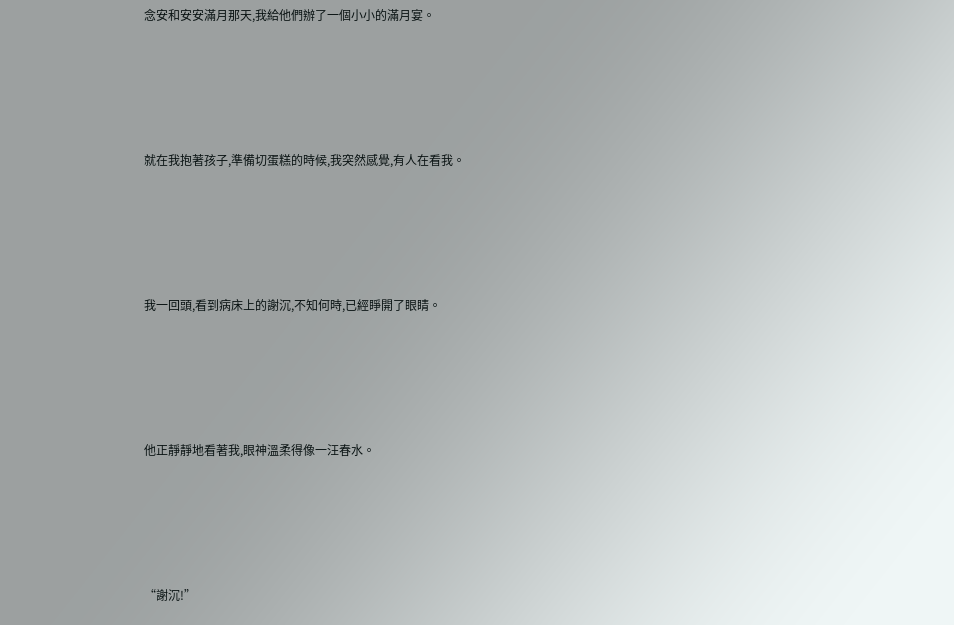念安和安安滿月那天,我給他們辦了一個小小的滿月宴。





就在我抱著孩子,準備切蛋糕的時候,我突然感覺,有人在看我。





我一回頭,看到病床上的謝沉,不知何時,已經睜開了眼睛。





他正靜靜地看著我,眼神溫柔得像一汪春水。





“謝沉!”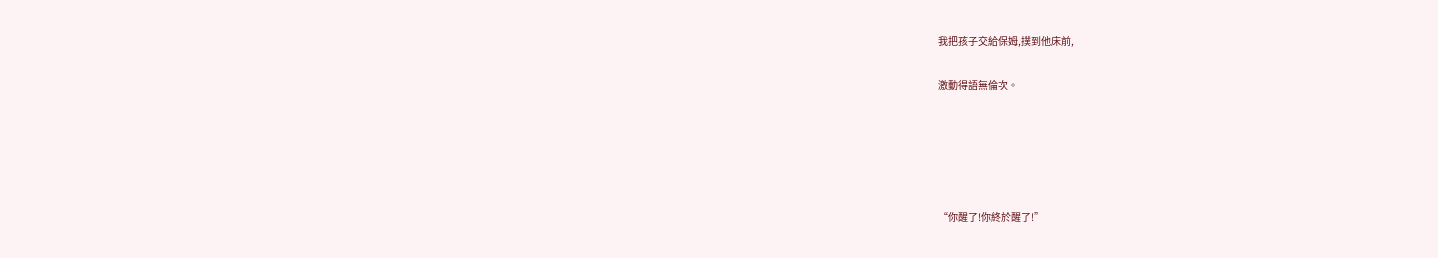我把孩子交給保姆,撲到他床前,

激動得語無倫次。





“你醒了!你終於醒了!”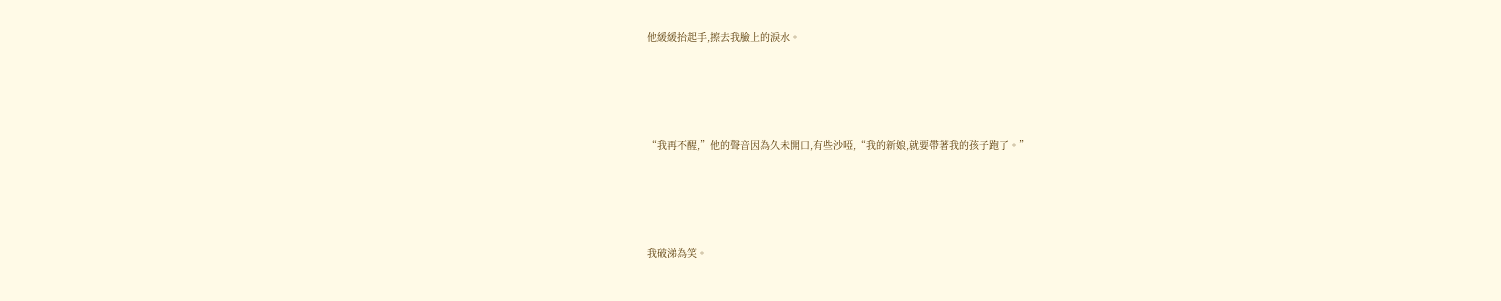他緩緩抬起手,擦去我臉上的淚水。





“我再不醒,”他的聲音因為久未開口,有些沙啞,“我的新娘,就要帶著我的孩子跑了。”





我破涕為笑。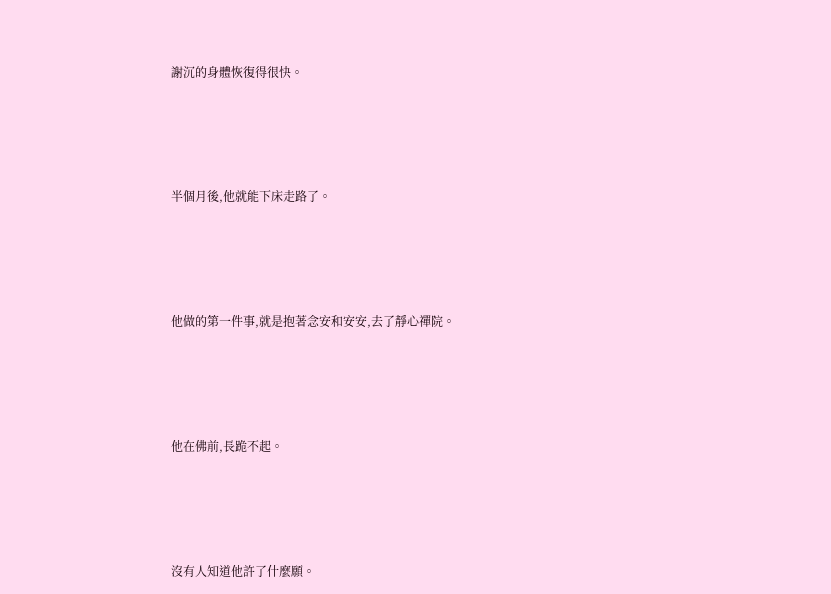謝沉的身體恢復得很快。





半個月後,他就能下床走路了。





他做的第一件事,就是抱著念安和安安,去了靜心禪院。





他在佛前,長跪不起。





沒有人知道他許了什麼願。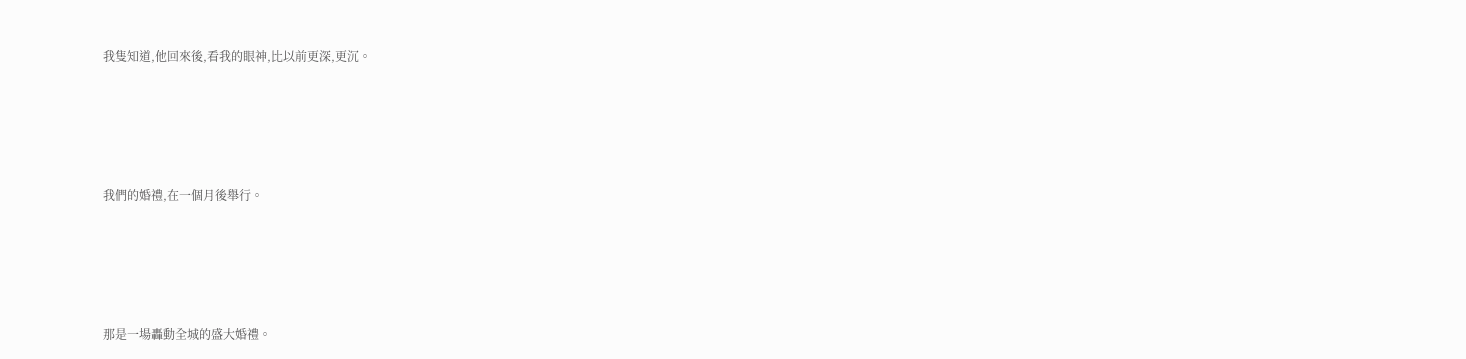我隻知道,他回來後,看我的眼神,比以前更深,更沉。





我們的婚禮,在一個月後舉行。





那是一場轟動全城的盛大婚禮。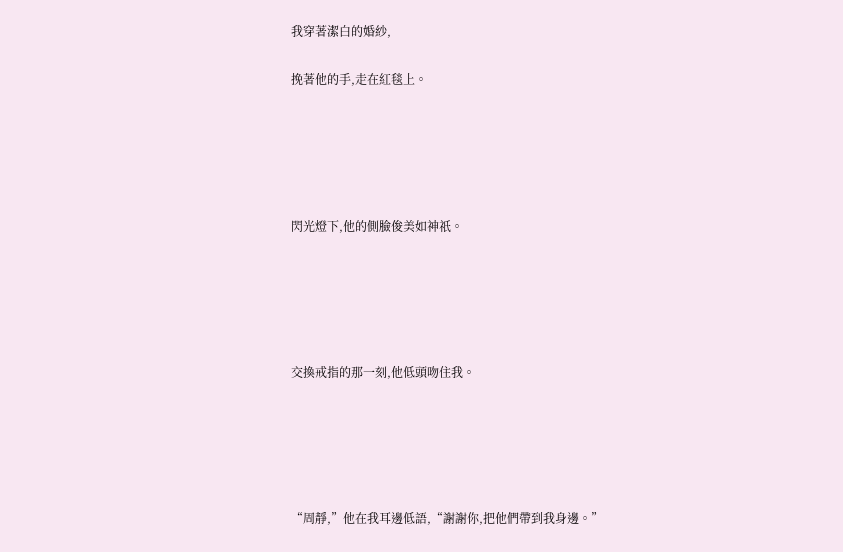我穿著潔白的婚紗,

挽著他的手,走在紅毯上。





閃光燈下,他的側臉俊美如神祇。





交換戒指的那一刻,他低頭吻住我。





“周靜,”他在我耳邊低語,“謝謝你,把他們帶到我身邊。”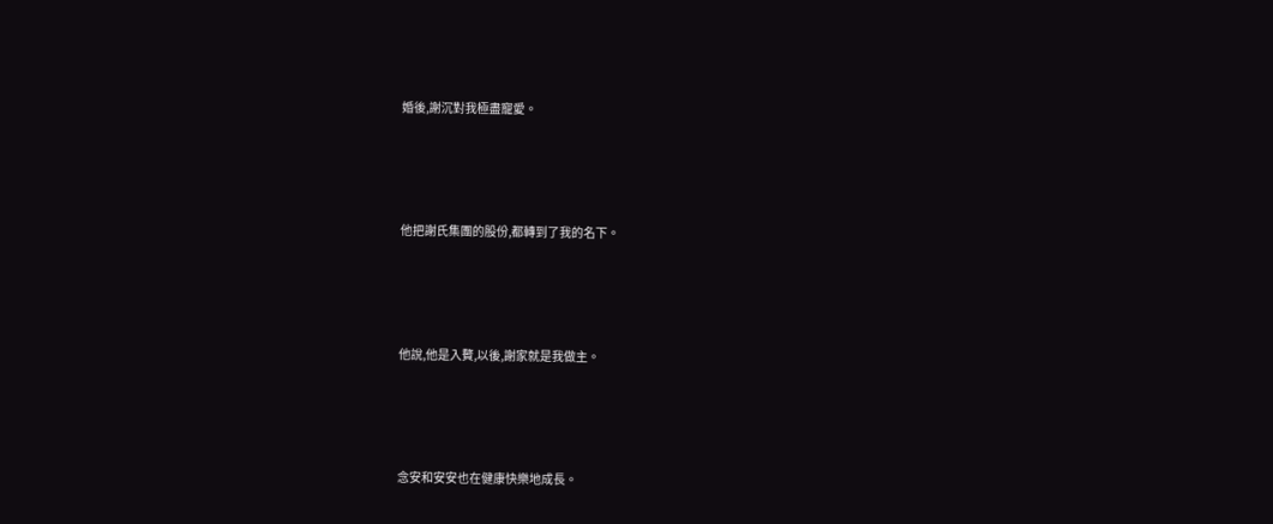婚後,謝沉對我極盡寵愛。





他把謝氏集團的股份,都轉到了我的名下。





他說,他是入贅,以後,謝家就是我做主。





念安和安安也在健康快樂地成長。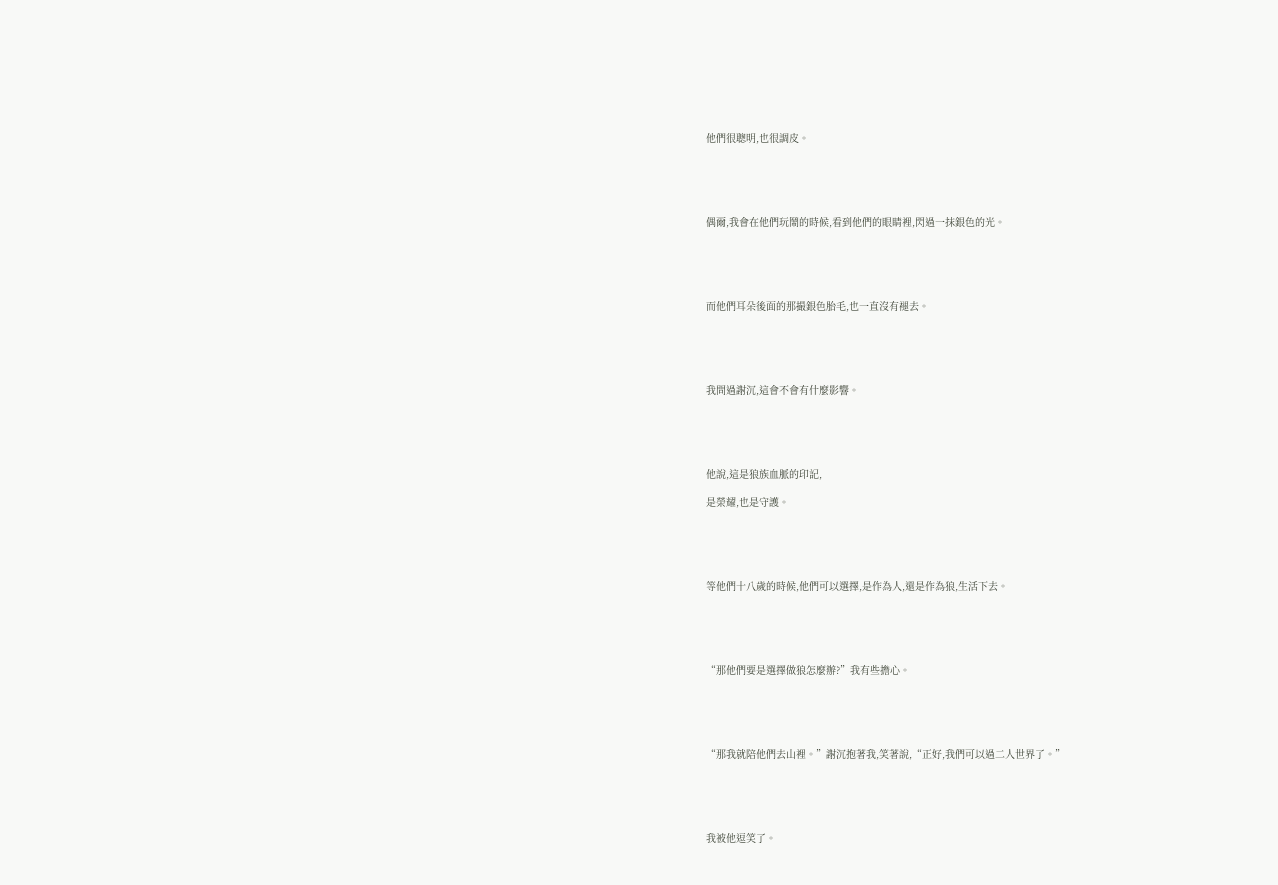他們很聰明,也很調皮。





偶爾,我會在他們玩鬧的時候,看到他們的眼睛裡,閃過一抹銀色的光。





而他們耳朵後面的那撮銀色胎毛,也一直沒有褪去。





我問過謝沉,這會不會有什麼影響。





他說,這是狼族血脈的印記,

是榮耀,也是守護。





等他們十八歲的時候,他們可以選擇,是作為人,還是作為狼,生活下去。





“那他們要是選擇做狼怎麼辦?”我有些擔心。





“那我就陪他們去山裡。”謝沉抱著我,笑著說,“正好,我們可以過二人世界了。”





我被他逗笑了。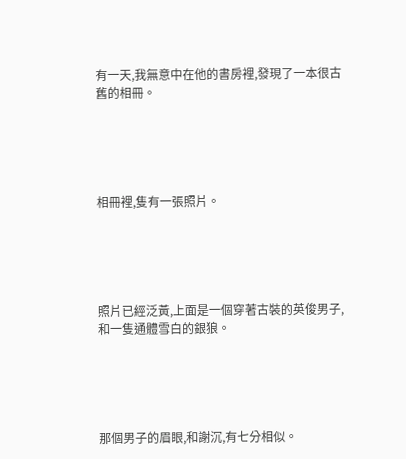有一天,我無意中在他的書房裡,發現了一本很古舊的相冊。





相冊裡,隻有一張照片。





照片已經泛黃,上面是一個穿著古裝的英俊男子,和一隻通體雪白的銀狼。





那個男子的眉眼,和謝沉,有七分相似。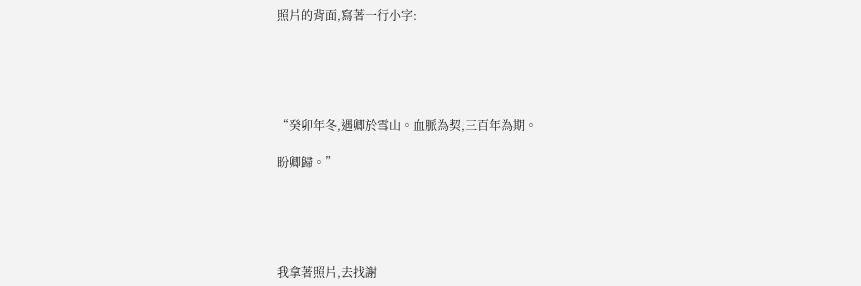照片的背面,寫著一行小字:





“癸卯年冬,遇卿於雪山。血脈為契,三百年為期。

盼卿歸。”





我拿著照片,去找謝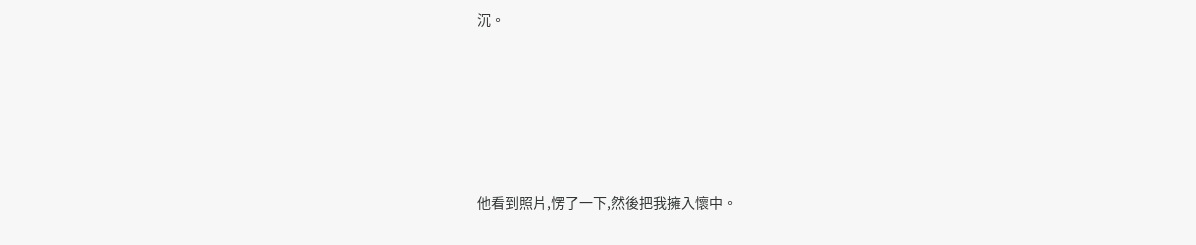沉。





他看到照片,愣了一下,然後把我擁入懷中。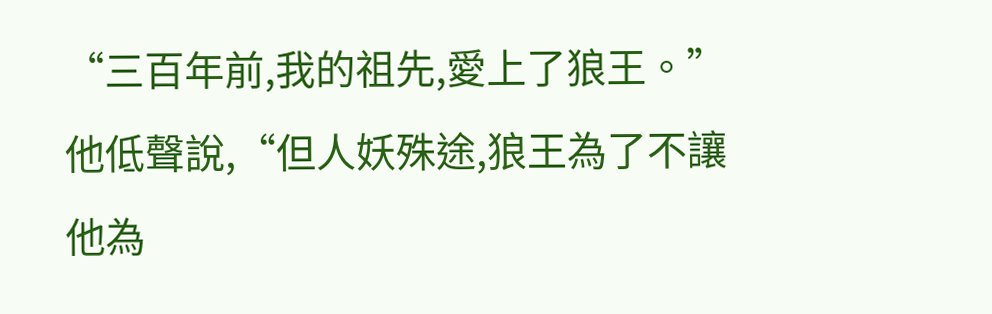“三百年前,我的祖先,愛上了狼王。”他低聲說,“但人妖殊途,狼王為了不讓他為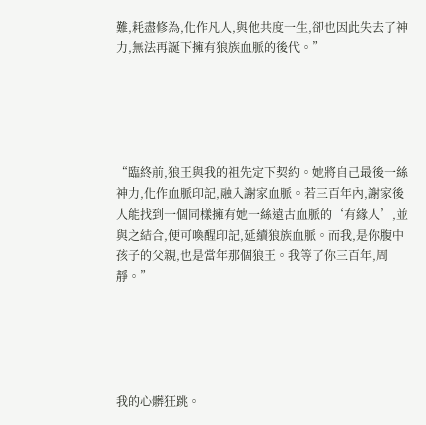難,耗盡修為,化作凡人,與他共度一生,卻也因此失去了神力,無法再誕下擁有狼族血脈的後代。”





“臨終前,狼王與我的祖先定下契約。她將自己最後一絲神力,化作血脈印記,融入謝家血脈。若三百年內,謝家後人能找到一個同樣擁有她一絲遠古血脈的‘有緣人’,並與之結合,便可喚醒印記,延續狼族血脈。而我,是你腹中孩子的父親,也是當年那個狼王。我等了你三百年,周靜。”





我的心髒狂跳。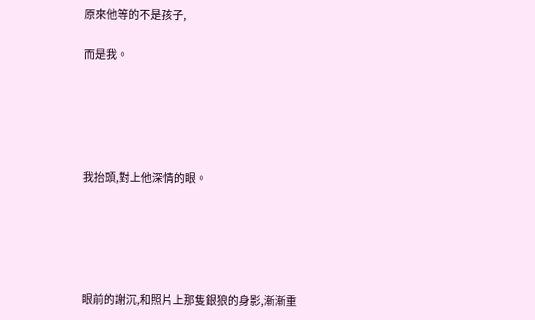原來他等的不是孩子,

而是我。





我抬頭,對上他深情的眼。





眼前的謝沉,和照片上那隻銀狼的身影,漸漸重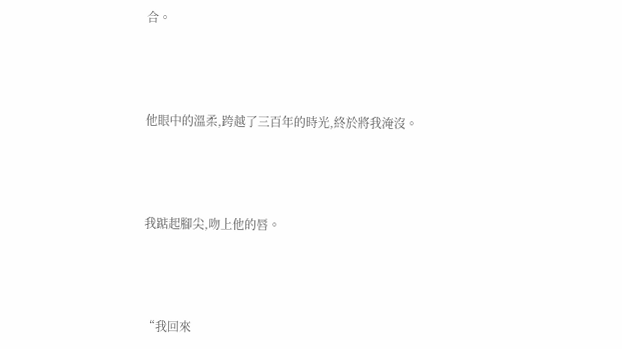合。





他眼中的溫柔,跨越了三百年的時光,終於將我淹沒。





我踮起腳尖,吻上他的唇。





“我回來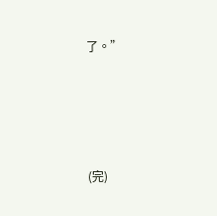了。”





(完)